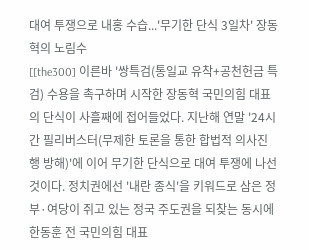대여 투쟁으로 내홍 수습...'무기한 단식 3일차' 장동혁의 노림수
[[the300] 이른바 '쌍특검(통일교 유착+공천헌금 특검) 수용을 촉구하며 시작한 장동혁 국민의힘 대표의 단식이 사흘째에 접어들었다. 지난해 연말 '24시간 필리버스터(무제한 토론을 통한 합법적 의사진행 방해)'에 이어 무기한 단식으로 대여 투쟁에 나선 것이다. 정치권에선 '내란 종식'을 키워드로 삼은 정부·여당이 쥐고 있는 정국 주도권을 되찾는 동시에 한동훈 전 국민의힘 대표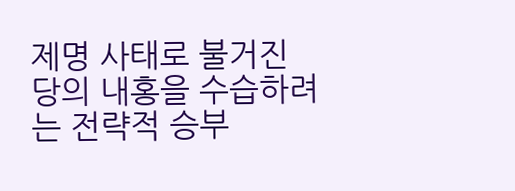제명 사태로 불거진 당의 내홍을 수습하려는 전략적 승부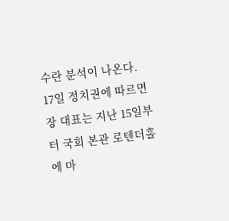수란 분석이 나온다. 17일 정치권에 따르면 장 대표는 지난 15일부터 국회 본관 로텐더홀에 마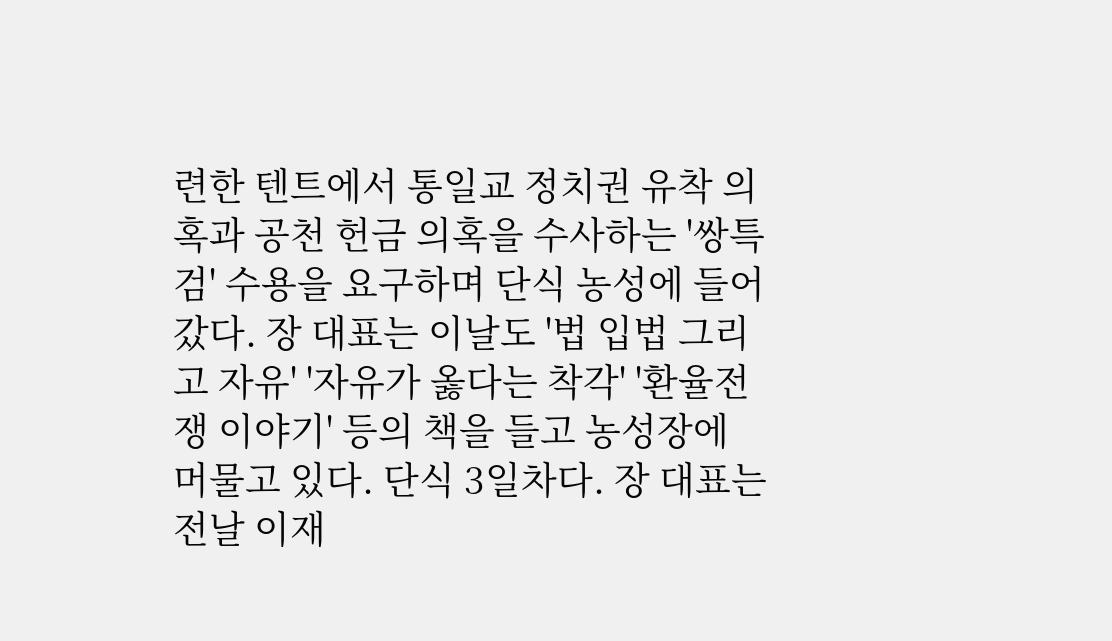련한 텐트에서 통일교 정치권 유착 의혹과 공천 헌금 의혹을 수사하는 '쌍특검' 수용을 요구하며 단식 농성에 들어갔다. 장 대표는 이날도 '법 입법 그리고 자유' '자유가 옳다는 착각' '환율전쟁 이야기' 등의 책을 들고 농성장에 머물고 있다. 단식 3일차다. 장 대표는 전날 이재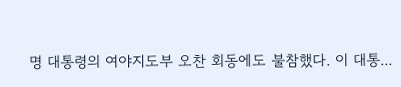명 대통령의 여야지도부 오찬 회동에도 불참했다. 이 대통...